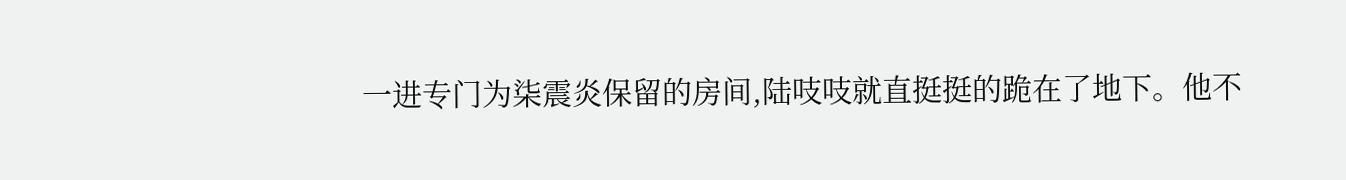一进专门为柒震炎保留的房间,陆吱吱就直挺挺的跪在了地下。他不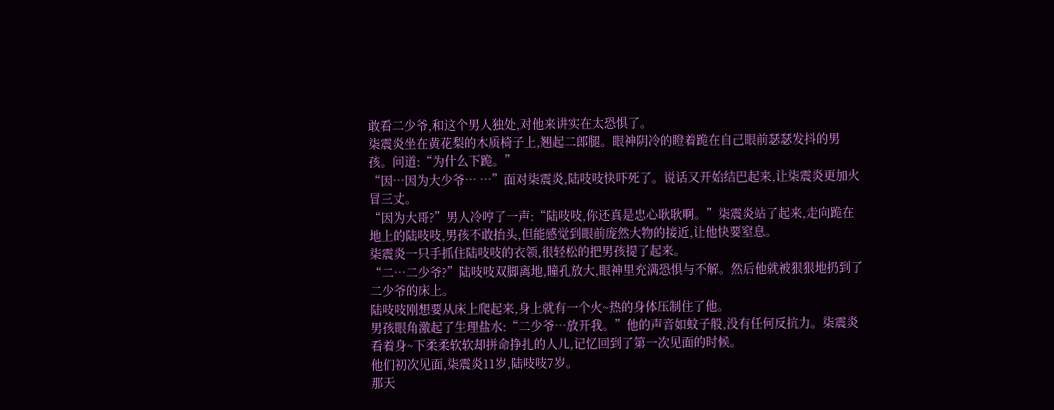敢看二少爷,和这个男人独处,对他来讲实在太恐惧了。
柒震炎坐在黄花梨的木质椅子上,翘起二郎腿。眼神阴冷的瞪着跪在自己眼前瑟瑟发抖的男孩。问道:“为什么下跪。”
“因…因为大少爷… …”面对柒震炎,陆吱吱快吓死了。说话又开始结巴起来,让柒震炎更加火冒三丈。
“因为大哥?”男人冷哼了一声:“陆吱吱,你还真是忠心耿耿啊。”柒震炎站了起来,走向跪在地上的陆吱吱,男孩不敢抬头,但能感觉到眼前庞然大物的接近,让他快要窒息。
柒震炎一只手抓住陆吱吱的衣领,很轻松的把男孩提了起来。
“二…二少爷?”陆吱吱双脚离地,瞳孔放大,眼神里充满恐惧与不解。然后他就被狠狠地扔到了二少爷的床上。
陆吱吱刚想要从床上爬起来,身上就有一个火~热的身体压制住了他。
男孩眼角激起了生理盐水:“二少爷…放开我。”他的声音如蚊子般,没有任何反抗力。柒震炎看着身~下柔柔软软却拼命挣扎的人儿,记忆回到了第一次见面的时候。
他们初次见面,柒震炎11岁,陆吱吱7岁。
那天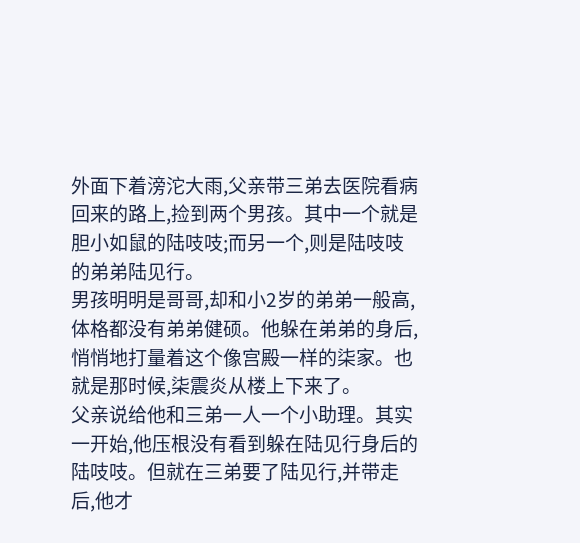外面下着滂沱大雨,父亲带三弟去医院看病回来的路上,捡到两个男孩。其中一个就是胆小如鼠的陆吱吱;而另一个,则是陆吱吱的弟弟陆见行。
男孩明明是哥哥,却和小2岁的弟弟一般高,体格都没有弟弟健硕。他躲在弟弟的身后,悄悄地打量着这个像宫殿一样的柒家。也就是那时候,柒震炎从楼上下来了。
父亲说给他和三弟一人一个小助理。其实一开始,他压根没有看到躲在陆见行身后的陆吱吱。但就在三弟要了陆见行,并带走后,他才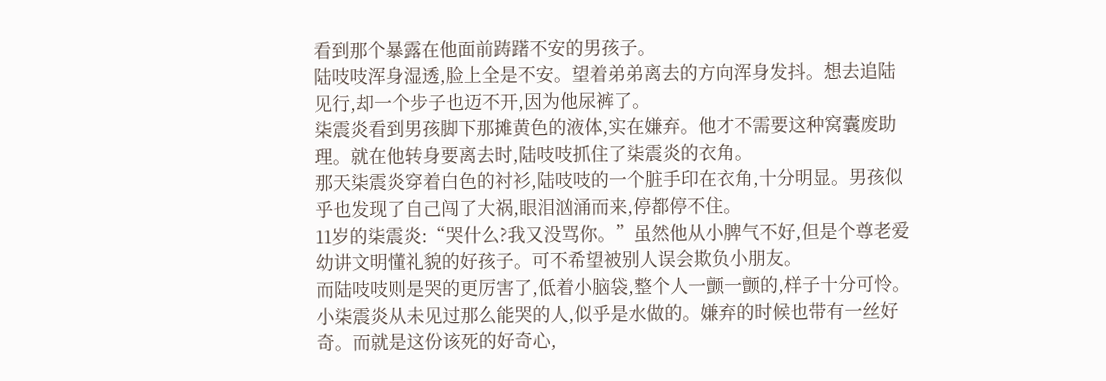看到那个暴露在他面前踌躇不安的男孩子。
陆吱吱浑身湿透,脸上全是不安。望着弟弟离去的方向浑身发抖。想去追陆见行,却一个步子也迈不开,因为他尿裤了。
柒震炎看到男孩脚下那摊黄色的液体,实在嫌弃。他才不需要这种窝囊废助理。就在他转身要离去时,陆吱吱抓住了柒震炎的衣角。
那天柒震炎穿着白色的衬衫,陆吱吱的一个脏手印在衣角,十分明显。男孩似乎也发现了自己闯了大祸,眼泪汹涌而来,停都停不住。
11岁的柒震炎:“哭什么?我又没骂你。”虽然他从小脾气不好,但是个尊老爱幼讲文明懂礼貌的好孩子。可不希望被别人误会欺负小朋友。
而陆吱吱则是哭的更厉害了,低着小脑袋,整个人一颤一颤的,样子十分可怜。小柒震炎从未见过那么能哭的人,似乎是水做的。嫌弃的时候也带有一丝好奇。而就是这份该死的好奇心,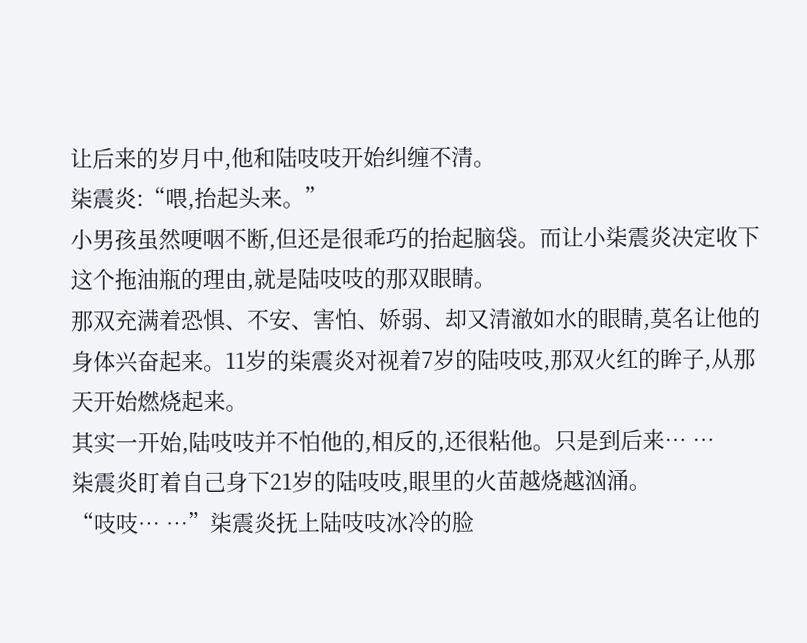让后来的岁月中,他和陆吱吱开始纠缠不清。
柒震炎:“喂,抬起头来。”
小男孩虽然哽咽不断,但还是很乖巧的抬起脑袋。而让小柒震炎决定收下这个拖油瓶的理由,就是陆吱吱的那双眼睛。
那双充满着恐惧、不安、害怕、娇弱、却又清澈如水的眼睛,莫名让他的身体兴奋起来。11岁的柒震炎对视着7岁的陆吱吱,那双火红的眸子,从那天开始燃烧起来。
其实一开始,陆吱吱并不怕他的,相反的,还很粘他。只是到后来… …
柒震炎盯着自己身下21岁的陆吱吱,眼里的火苗越烧越汹涌。
“吱吱… …”柒震炎抚上陆吱吱冰冷的脸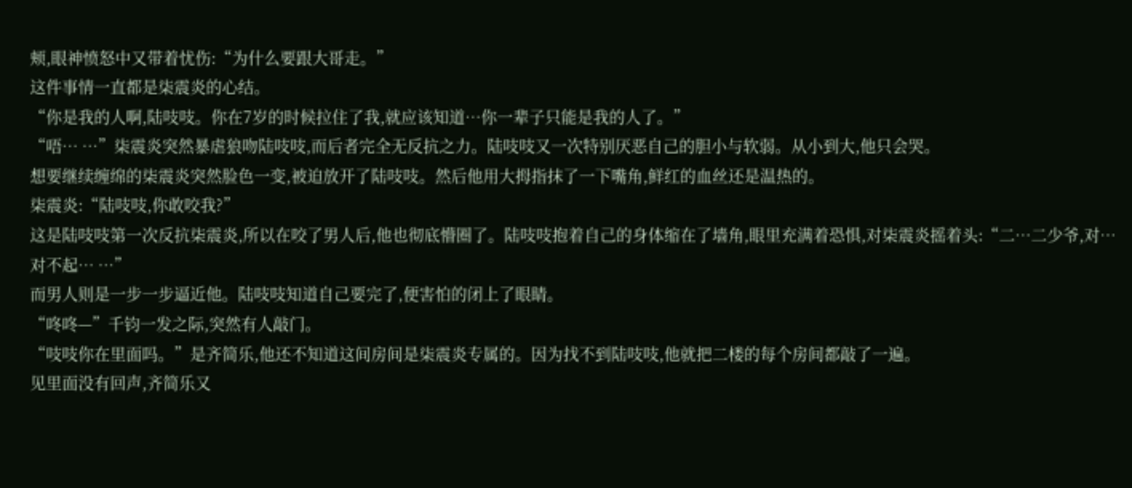颊,眼神愤怒中又带着忧伤:“为什么要跟大哥走。”
这件事情一直都是柒震炎的心结。
“你是我的人啊,陆吱吱。你在7岁的时候拉住了我,就应该知道…你一辈子只能是我的人了。”
“唔… …”柒震炎突然暴虐狼吻陆吱吱,而后者完全无反抗之力。陆吱吱又一次特别厌恶自己的胆小与软弱。从小到大,他只会哭。
想要继续缠绵的柒震炎突然脸色一变,被迫放开了陆吱吱。然后他用大拇指抹了一下嘴角,鲜红的血丝还是温热的。
柒震炎:“陆吱吱,你敢咬我?”
这是陆吱吱第一次反抗柒震炎,所以在咬了男人后,他也彻底懵圈了。陆吱吱抱着自己的身体缩在了墙角,眼里充满着恐惧,对柒震炎摇着头:“二…二少爷,对…对不起… …”
而男人则是一步一步逼近他。陆吱吱知道自己要完了,便害怕的闭上了眼睛。
“咚咚—”千钧一发之际,突然有人敲门。
“吱吱你在里面吗。”是齐简乐,他还不知道这间房间是柒震炎专属的。因为找不到陆吱吱,他就把二楼的每个房间都敲了一遍。
见里面没有回声,齐简乐又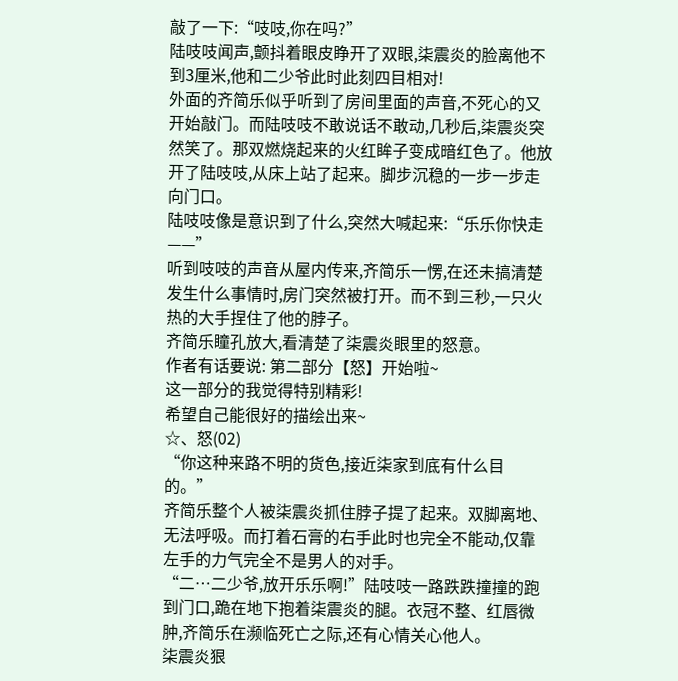敲了一下:“吱吱,你在吗?”
陆吱吱闻声,颤抖着眼皮睁开了双眼,柒震炎的脸离他不到3厘米,他和二少爷此时此刻四目相对!
外面的齐简乐似乎听到了房间里面的声音,不死心的又开始敲门。而陆吱吱不敢说话不敢动,几秒后,柒震炎突然笑了。那双燃烧起来的火红眸子变成暗红色了。他放开了陆吱吱,从床上站了起来。脚步沉稳的一步一步走向门口。
陆吱吱像是意识到了什么,突然大喊起来:“乐乐你快走——”
听到吱吱的声音从屋内传来,齐简乐一愣,在还未搞清楚发生什么事情时,房门突然被打开。而不到三秒,一只火热的大手捏住了他的脖子。
齐简乐瞳孔放大,看清楚了柒震炎眼里的怒意。
作者有话要说: 第二部分【怒】开始啦~
这一部分的我觉得特别精彩!
希望自己能很好的描绘出来~
☆、怒(02)
“你这种来路不明的货色,接近柒家到底有什么目的。”
齐简乐整个人被柒震炎抓住脖子提了起来。双脚离地、无法呼吸。而打着石膏的右手此时也完全不能动,仅靠左手的力气完全不是男人的对手。
“二…二少爷,放开乐乐啊!”陆吱吱一路跌跌撞撞的跑到门口,跪在地下抱着柒震炎的腿。衣冠不整、红唇微肿,齐简乐在濒临死亡之际,还有心情关心他人。
柒震炎狠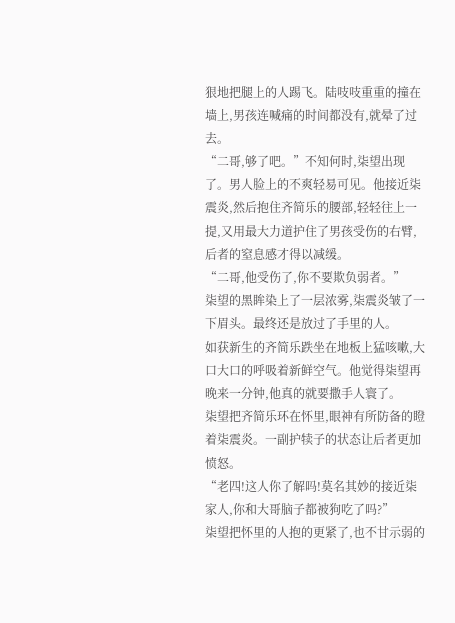狠地把腿上的人踢飞。陆吱吱重重的撞在墙上,男孩连喊痛的时间都没有,就晕了过去。
“二哥,够了吧。”不知何时,柒望出现了。男人脸上的不爽轻易可见。他接近柒震炎,然后抱住齐简乐的腰部,轻轻往上一提,又用最大力道护住了男孩受伤的右臂,后者的窒息感才得以减缓。
“二哥,他受伤了,你不要欺负弱者。”
柒望的黑眸染上了一层浓雾,柒震炎皱了一下眉头。最终还是放过了手里的人。
如获新生的齐简乐跌坐在地板上猛咳嗽,大口大口的呼吸着新鲜空气。他觉得柒望再晚来一分钟,他真的就要撒手人寰了。
柒望把齐简乐环在怀里,眼神有所防备的瞪着柒震炎。一副护犊子的状态让后者更加愤怒。
“老四!这人你了解吗!莫名其妙的接近柒家人,你和大哥脑子都被狗吃了吗?”
柒望把怀里的人抱的更紧了,也不甘示弱的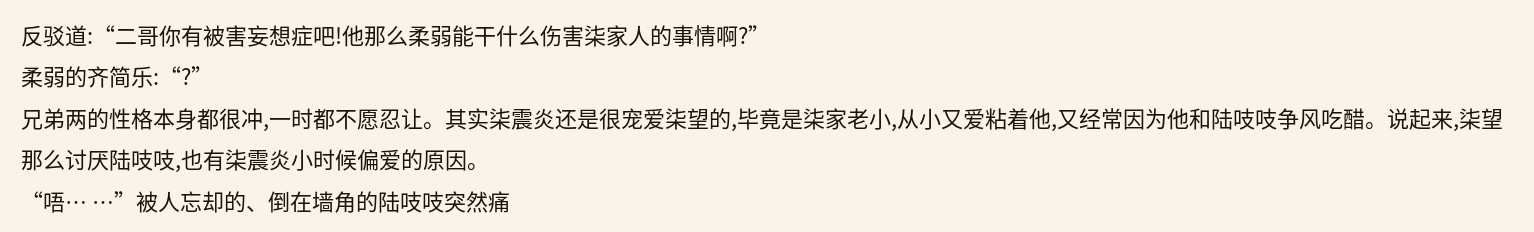反驳道:“二哥你有被害妄想症吧!他那么柔弱能干什么伤害柒家人的事情啊?”
柔弱的齐简乐:“?”
兄弟两的性格本身都很冲,一时都不愿忍让。其实柒震炎还是很宠爱柒望的,毕竟是柒家老小,从小又爱粘着他,又经常因为他和陆吱吱争风吃醋。说起来,柒望那么讨厌陆吱吱,也有柒震炎小时候偏爱的原因。
“唔… …”被人忘却的、倒在墙角的陆吱吱突然痛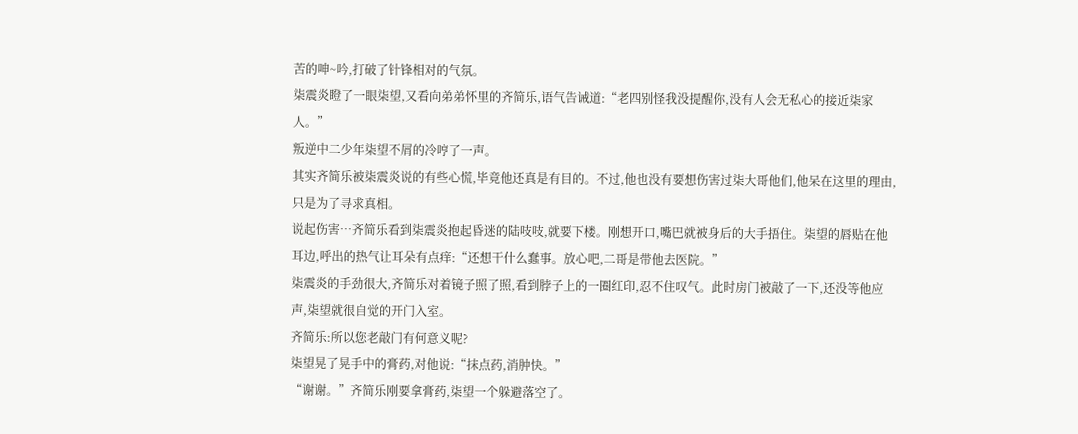苦的呻~吟,打破了针锋相对的气氛。
柒震炎瞪了一眼柒望,又看向弟弟怀里的齐简乐,语气告诫道:“老四别怪我没提醒你,没有人会无私心的接近柒家人。”
叛逆中二少年柒望不屑的冷哼了一声。
其实齐简乐被柒震炎说的有些心慌,毕竟他还真是有目的。不过,他也没有要想伤害过柒大哥他们,他呆在这里的理由,只是为了寻求真相。
说起伤害…齐简乐看到柒震炎抱起昏迷的陆吱吱,就要下楼。刚想开口,嘴巴就被身后的大手捂住。柒望的唇贴在他耳边,呼出的热气让耳朵有点痒:“还想干什么蠢事。放心吧,二哥是带他去医院。”
柒震炎的手劲很大,齐简乐对着镜子照了照,看到脖子上的一圈红印,忍不住叹气。此时房门被敲了一下,还没等他应声,柒望就很自觉的开门入室。
齐简乐:所以您老敲门有何意义呢?
柒望晃了晃手中的膏药,对他说:“抹点药,消肿快。”
“谢谢。”齐简乐刚要拿膏药,柒望一个躲避落空了。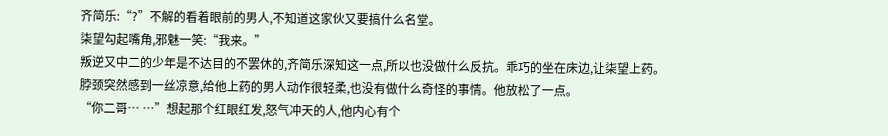齐简乐:“?”不解的看着眼前的男人,不知道这家伙又要搞什么名堂。
柒望勾起嘴角,邪魅一笑:“我来。”
叛逆又中二的少年是不达目的不罢休的,齐简乐深知这一点,所以也没做什么反抗。乖巧的坐在床边,让柒望上药。
脖颈突然感到一丝凉意,给他上药的男人动作很轻柔,也没有做什么奇怪的事情。他放松了一点。
“你二哥… …”想起那个红眼红发,怒气冲天的人,他内心有个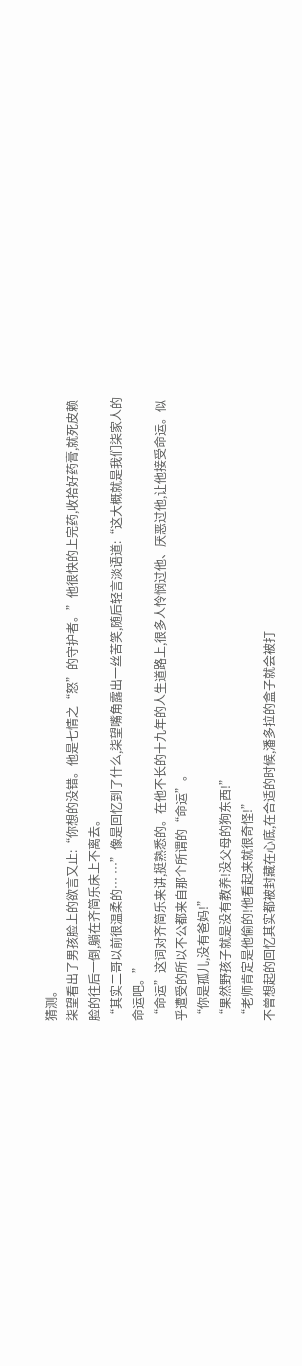猜测。
柒望看出了男孩脸上的欲言又止:“你想的没错。他是七情之“怒”的守护者。”他很快的上完药,收拾好药膏,就死皮赖脸的往后一倒,躺在齐简乐床上不离去。
“其实二哥以前很温柔的… …”像是回忆到了什么,柒望嘴角露出一丝苦笑,随后轻言淡语道:“这大概就是我们柒家人的命运吧。”
“命运”这词对齐简乐来讲,挺熟悉的。在他不长的十九年的人生道路上,很多人怜悯过他、厌恶过他,让他接受命运。似乎遭受的所以不公都来自那个所谓的“命运”。
“你是孤儿,没有爸妈!”
“果然野孩子就是没有教养!没父母的狗东西!”
“老师肯定是他偷的!他看起来就很奇怪!”
不曾想起的回忆其实都被封藏在心底,在合适的时候,潘多拉的盒子就会被打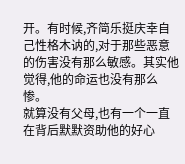开。有时候,齐简乐挺庆幸自己性格木讷的,对于那些恶意的伤害没有那么敏感。其实他觉得,他的命运也没有那么惨。
就算没有父母,也有一个一直在背后默默资助他的好心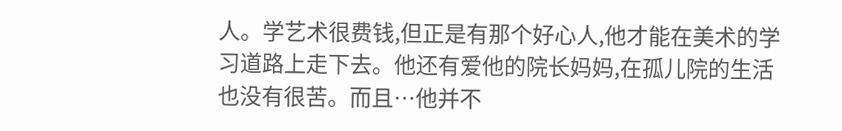人。学艺术很费钱,但正是有那个好心人,他才能在美术的学习道路上走下去。他还有爱他的院长妈妈,在孤儿院的生活也没有很苦。而且…他并不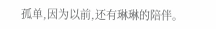孤单,因为以前,还有琳琳的陪伴。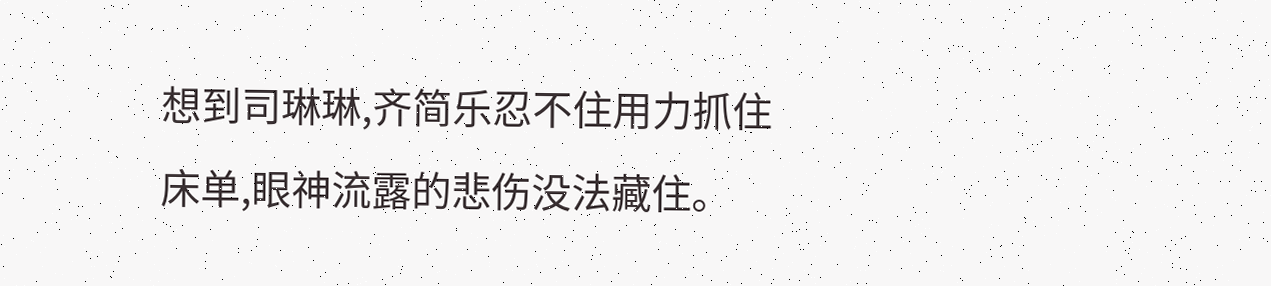想到司琳琳,齐简乐忍不住用力抓住床单,眼神流露的悲伤没法藏住。